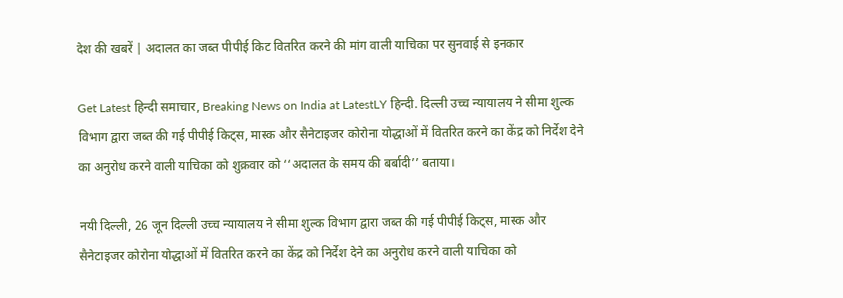देश की खबरें | अदालत का जब्त पीपीई किट वितरित करने की मांग वाली याचिका पर सुनवाई से इनकार

Get Latest हिन्दी समाचार, Breaking News on India at LatestLY हिन्दी. दिल्ली उच्च न्यायालय ने सीमा शुल्क विभाग द्वारा जब्त की गई पीपीई किट्स, मास्क और सैनेटाइजर कोरोना योद्धाओं में वितरित करने का केंद्र को निर्देश देने का अनुरोध करने वाली याचिका को शुक्रवार को ‘‘अदालत के समय की बर्बादी’’ बताया।

नयी दिल्ली, 26 जून दिल्ली उच्च न्यायालय ने सीमा शुल्क विभाग द्वारा जब्त की गई पीपीई किट्स, मास्क और सैनेटाइजर कोरोना योद्धाओं में वितरित करने का केंद्र को निर्देश देने का अनुरोध करने वाली याचिका को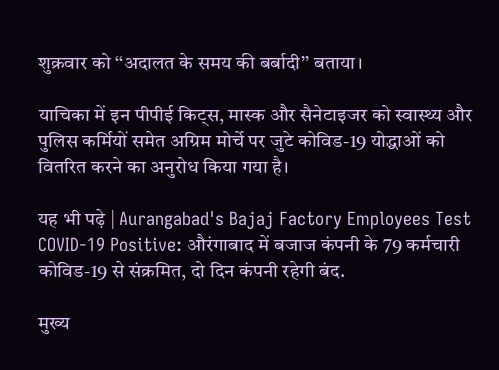शुक्रवार को ‘‘अदालत के समय की बर्बादी’’ बताया।

याचिका में इन पीपीई किट्स, मास्क और सैनेटाइजर को स्वास्थ्य और पुलिस कर्मियों समेत अग्रिम मोर्चे पर जुटे कोविड-19 योद्धाओं को वितरित करने का अनुरोध किया गया है।

यह भी पढ़े | Aurangabad's Bajaj Factory Employees Test COVID-19 Positive: औरंगाबाद में बजाज कंपनी के 79 कर्मचारी कोविड-19 से संक्रमित, दो दिन कंपनी रहेगी बंद.

मुख्य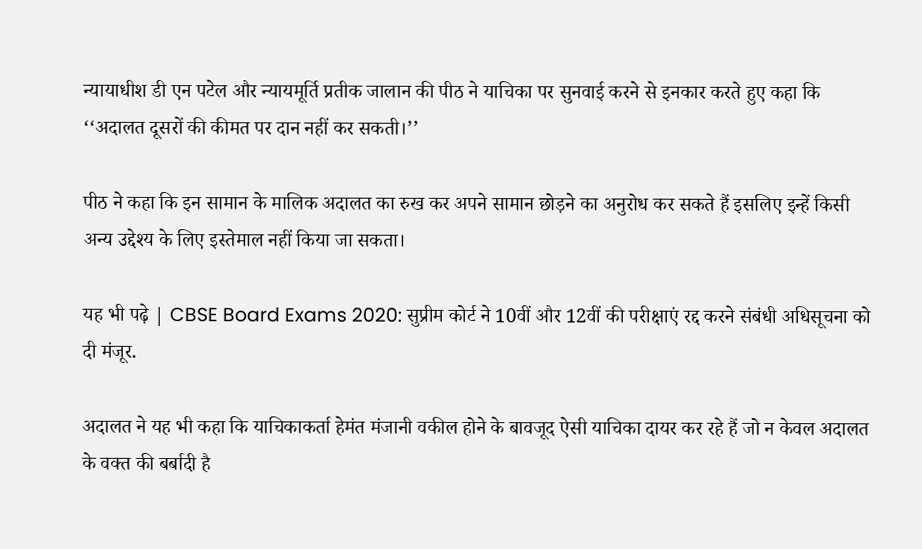न्यायाधीश डी एन पटेल और न्यायमूर्ति प्रतीक जालान की पीठ ने याचिका पर सुनवाई करने से इनकार करते हुए कहा कि ‘‘अदालत दूसरों की कीमत पर दान नहीं कर सकती।’’

पीठ ने कहा कि इन सामान के मालिक अदालत का रुख कर अपने सामान छोड़ने का अनुरोध कर सकते हैं इसलिए इन्हें किसी अन्य उद्देश्य के लिए इस्तेमाल नहीं किया जा सकता।

यह भी पढ़े | CBSE Board Exams 2020: सुप्रीम कोर्ट ने 10वीं और 12वीं की परीक्षाएं रद्द करने संबंधी अधिसूचना को दी मंजूर.

अदालत ने यह भी कहा कि याचिकाकर्ता हेमंत मंजानी वकील होने के बावजूद ऐसी याचिका दायर कर रहे हैं जो न केवल अदालत के वक्त की बर्बादी है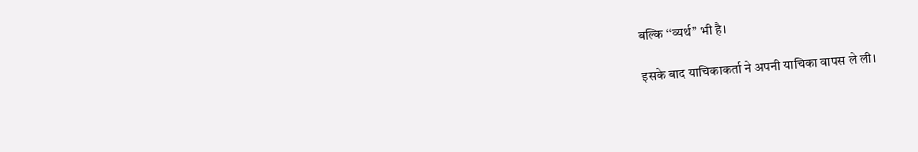बल्कि ‘‘व्यर्थ’’ भी है।

इसके बाद याचिकाकर्ता ने अपनी याचिका वापस ले ली।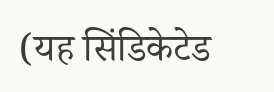(यह सिंडिकेटेड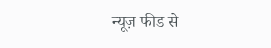न्यूज़ फीड से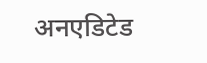अनएडिटेड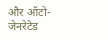और ऑटो-जेनरेटेड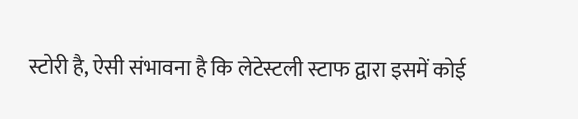स्टोरी है, ऐसी संभावना है कि लेटेस्टली स्टाफ द्वारा इसमें कोई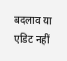बदलाव या एडिट नहीं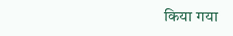किया गया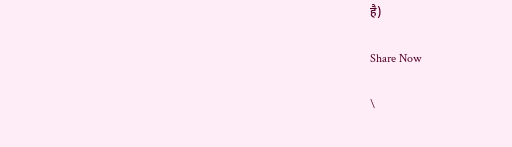है)

Share Now

\